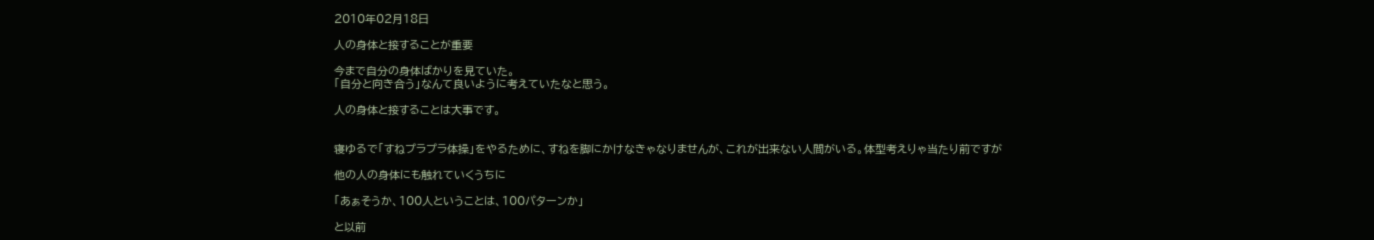2010年02月18日

人の身体と接することが重要

今まで自分の身体ばかりを見ていた。
「自分と向き合う」なんて良いように考えていたなと思う。

人の身体と接することは大事です。


寝ゆるで「すねプラプラ体操」をやるために、すねを脚にかけなきゃなりませんが、これが出来ない人間がいる。体型考えりゃ当たり前ですが

他の人の身体にも触れていくうちに

「あぁそうか、100人ということは、100パターンか」

と以前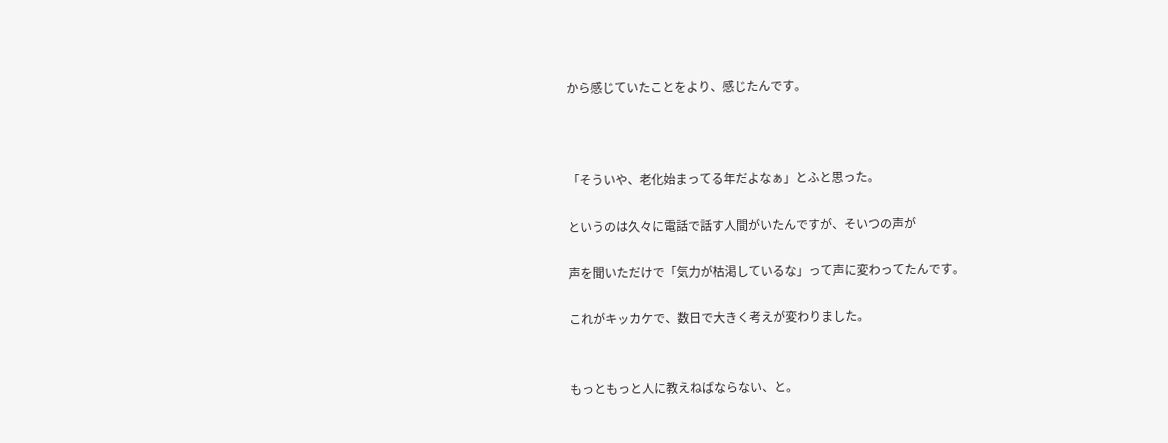から感じていたことをより、感じたんです。



「そういや、老化始まってる年だよなぁ」とふと思った。

というのは久々に電話で話す人間がいたんですが、そいつの声が

声を聞いただけで「気力が枯渇しているな」って声に変わってたんです。

これがキッカケで、数日で大きく考えが変わりました。


もっともっと人に教えねばならない、と。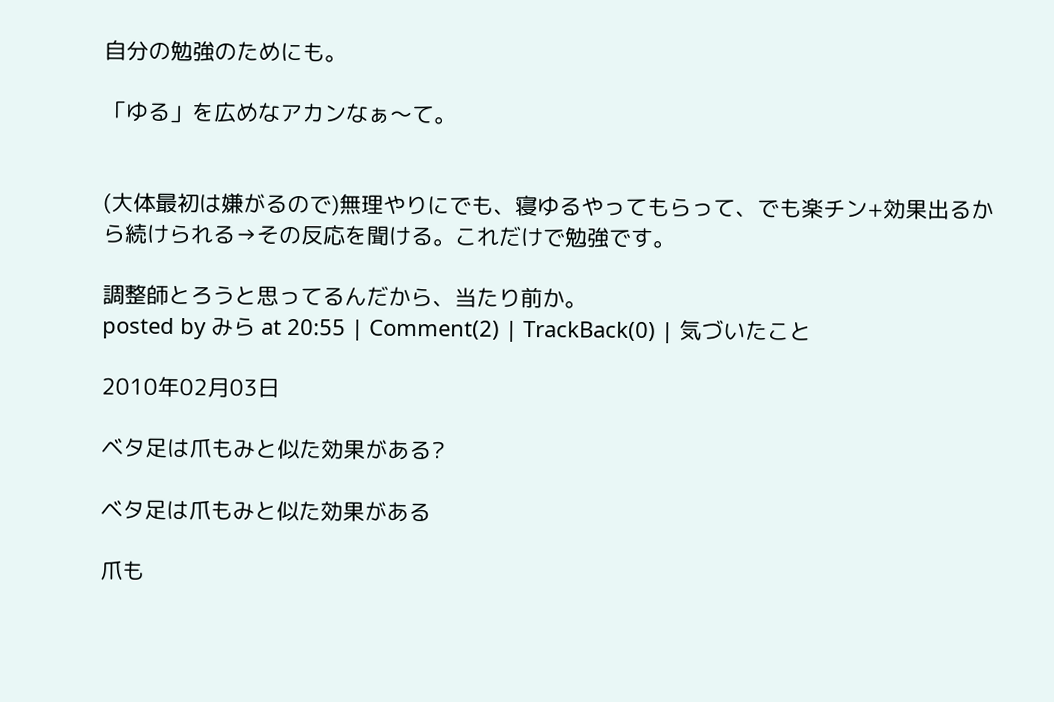自分の勉強のためにも。

「ゆる」を広めなアカンなぁ〜て。


(大体最初は嫌がるので)無理やりにでも、寝ゆるやってもらって、でも楽チン+効果出るから続けられる→その反応を聞ける。これだけで勉強です。

調整師とろうと思ってるんだから、当たり前か。
posted by みら at 20:55 | Comment(2) | TrackBack(0) | 気づいたこと

2010年02月03日

ベタ足は爪もみと似た効果がある?

ベタ足は爪もみと似た効果がある

爪も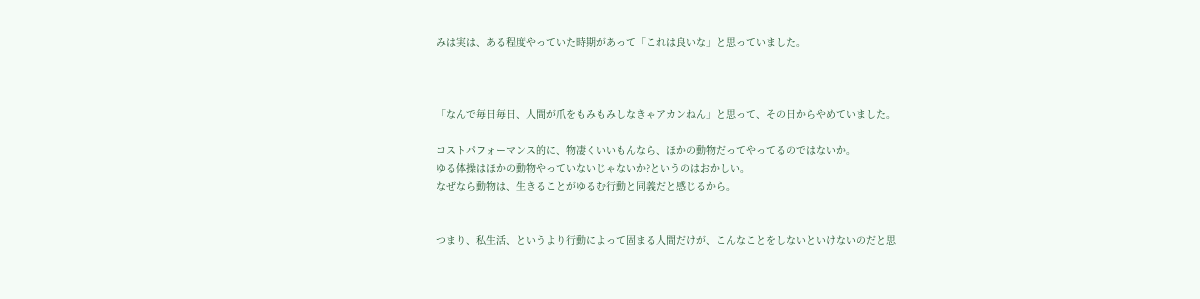みは実は、ある程度やっていた時期があって「これは良いな」と思っていました。



「なんで毎日毎日、人間が爪をもみもみしなきゃアカンねん」と思って、その日からやめていました。

コストパフォーマンス的に、物凄くいいもんなら、ほかの動物だってやってるのではないか。
ゆる体操はほかの動物やっていないじゃないか?というのはおかしい。
なぜなら動物は、生きることがゆるむ行動と同義だと感じるから。


つまり、私生活、というより行動によって固まる人間だけが、こんなことをしないといけないのだと思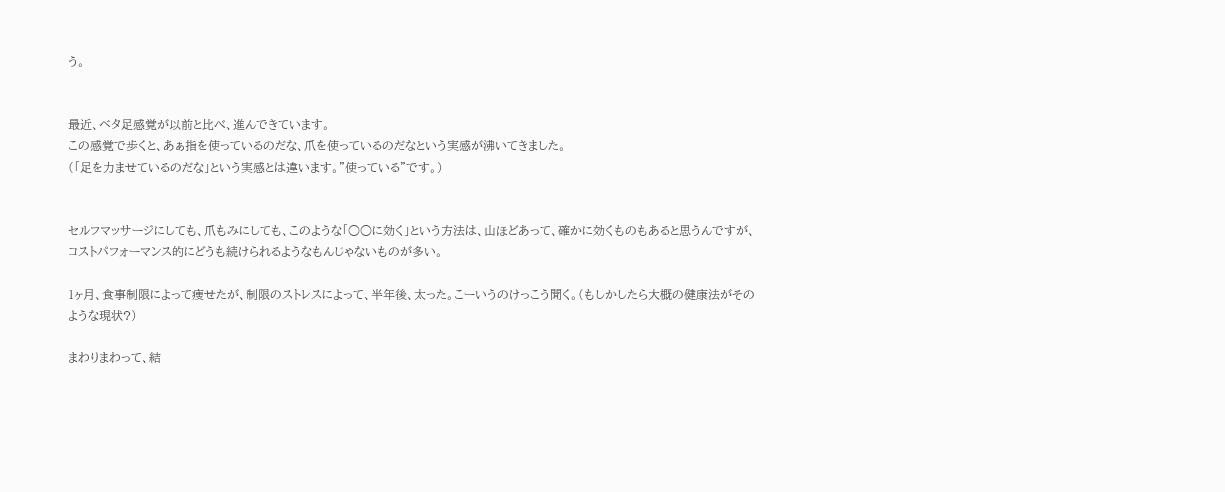う。


最近、ベタ足感覚が以前と比べ、進んできています。
この感覚で歩くと、あぁ指を使っているのだな、爪を使っているのだなという実感が沸いてきました。
(「足を力ませているのだな」という実感とは違います。"使っている"です。)


セルフマッサージにしても、爪もみにしても、このような「○○に効く」という方法は、山ほどあって、確かに効くものもあると思うんですが、コストパフォーマンス的にどうも続けられるようなもんじゃないものが多い。

1ヶ月、食事制限によって痩せたが、制限のストレスによって、半年後、太った。こーいうのけっこう聞く。(もしかしたら大概の健康法がそのような現状?)

まわりまわって、結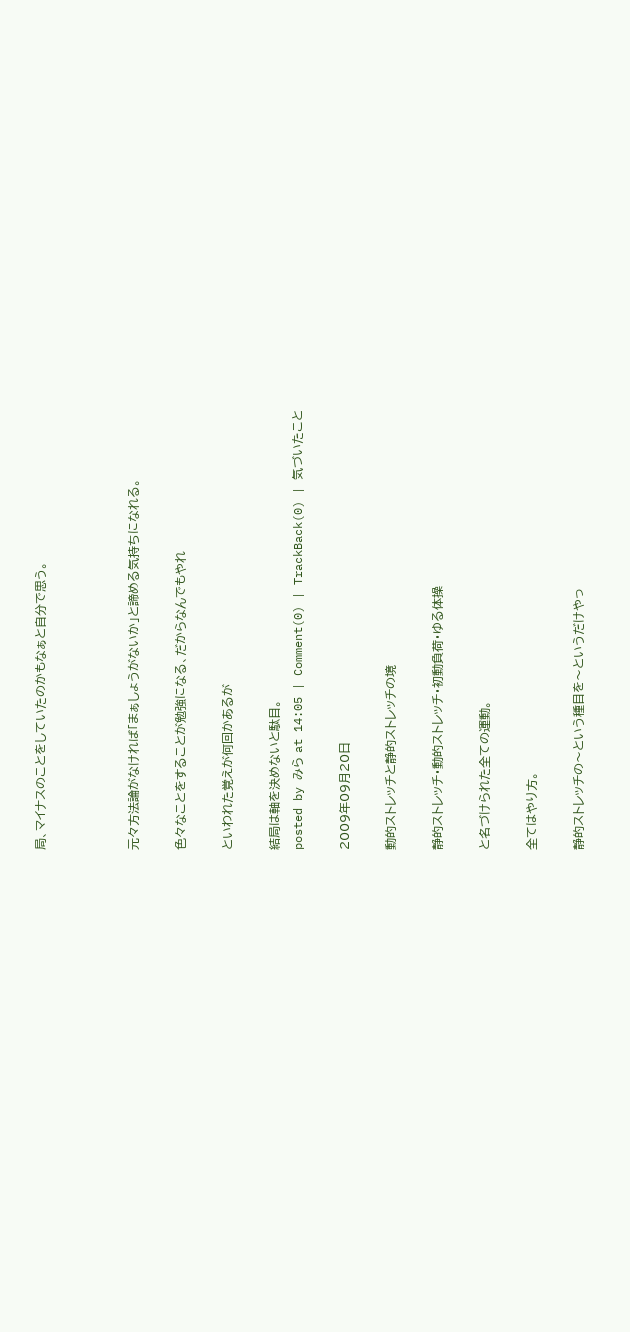局、マイナスのことをしていたのかもなぁと自分で思う。



元々方法論がなければ「まぁしょうがないか」と諦める気持ちになれる。

色々なことをすることが勉強になる、だからなんでもやれ

といわれた覚えが何回かあるが

結局は軸を決めないと駄目。
posted by みら at 14:05 | Comment(0) | TrackBack(0) | 気づいたこと

2009年09月20日

動的ストレッチと静的ストレッチの境

静的ストレッチ・動的ストレッチ・初動負荷・ゆる体操

と名づけられた全ての運動。

全てはやり方。

静的ストレッチの〜という種目を〜というだけやっ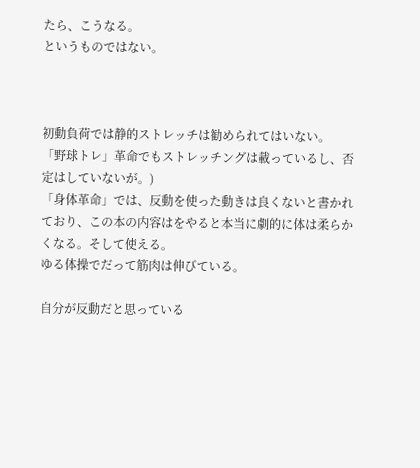たら、こうなる。
というものではない。



初動負荷では静的ストレッチは勧められてはいない。
「野球トレ」革命でもストレッチングは載っているし、否定はしていないが。)
「身体革命」では、反動を使った動きは良くないと書かれており、この本の内容はをやると本当に劇的に体は柔らかくなる。そして使える。
ゆる体操でだって筋肉は伸びている。

自分が反動だと思っている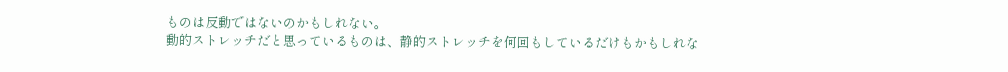ものは反動ではないのかもしれない。
動的ストレッチだと思っているものは、静的ストレッチを何回もしているだけもかもしれな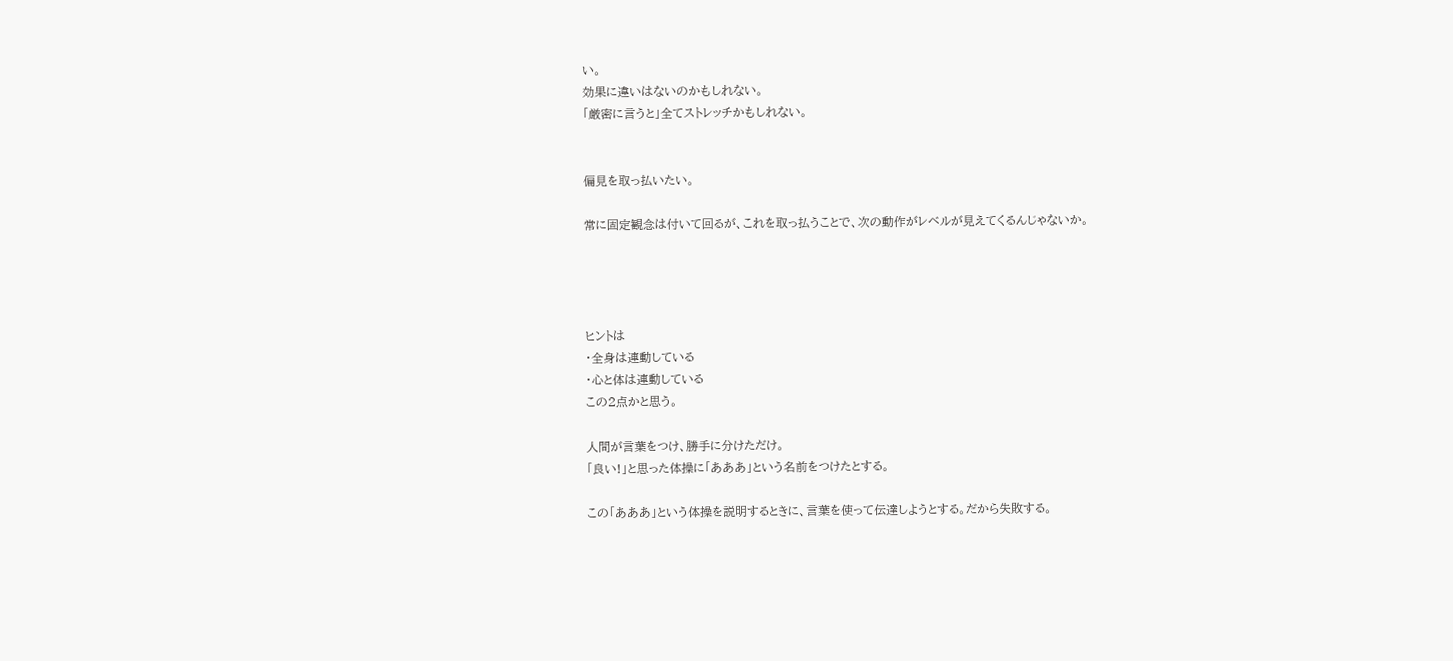い。
効果に違いはないのかもしれない。
「厳密に言うと」全てストレッチかもしれない。


偏見を取っ払いたい。

常に固定観念は付いて回るが、これを取っ払うことで、次の動作がレベルが見えてくるんじゃないか。




ヒントは
・全身は連動している
・心と体は連動している
この2点かと思う。

人間が言葉をつけ、勝手に分けただけ。
「良い!」と思った体操に「あああ」という名前をつけたとする。

この「あああ」という体操を説明するときに、言葉を使って伝達しようとする。だから失敗する。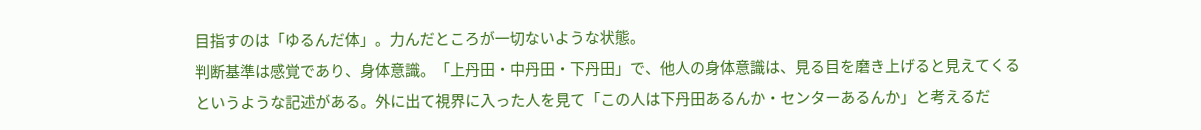目指すのは「ゆるんだ体」。力んだところが一切ないような状態。
判断基準は感覚であり、身体意識。「上丹田・中丹田・下丹田」で、他人の身体意識は、見る目を磨き上げると見えてくるというような記述がある。外に出て視界に入った人を見て「この人は下丹田あるんか・センターあるんか」と考えるだ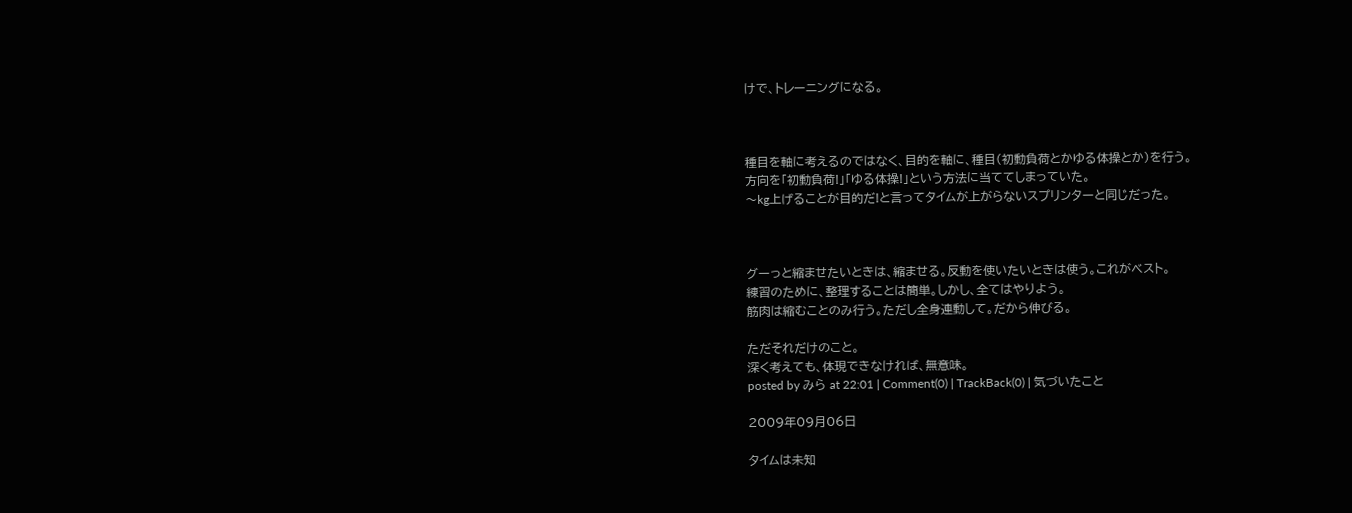けで、トレーニングになる。



種目を軸に考えるのではなく、目的を軸に、種目(初動負荷とかゆる体操とか)を行う。
方向を「初動負荷!」「ゆる体操!」という方法に当ててしまっていた。
〜kg上げることが目的だ!と言ってタイムが上がらないスプリンターと同じだった。



グーっと縮ませたいときは、縮ませる。反動を使いたいときは使う。これがベスト。
練習のために、整理することは簡単。しかし、全てはやりよう。
筋肉は縮むことのみ行う。ただし全身連動して。だから伸びる。

ただそれだけのこと。
深く考えても、体現できなければ、無意味。
posted by みら at 22:01 | Comment(0) | TrackBack(0) | 気づいたこと

2009年09月06日

タイムは未知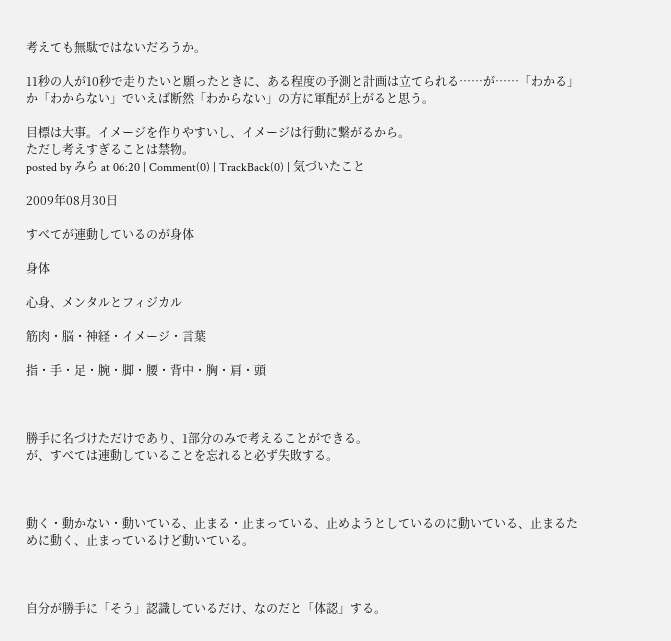考えても無駄ではないだろうか。

11秒の人が10秒で走りたいと願ったときに、ある程度の予測と計画は立てられる……が……「わかる」か「わからない」でいえば断然「わからない」の方に軍配が上がると思う。

目標は大事。イメージを作りやすいし、イメージは行動に繋がるから。
ただし考えすぎることは禁物。
posted by みら at 06:20 | Comment(0) | TrackBack(0) | 気づいたこと

2009年08月30日

すべてが連動しているのが身体

身体

心身、メンタルとフィジカル

筋肉・脳・神経・イメージ・言葉

指・手・足・腕・脚・腰・背中・胸・肩・頭



勝手に名づけただけであり、1部分のみで考えることができる。
が、すべては連動していることを忘れると必ず失敗する。



動く・動かない・動いている、止まる・止まっている、止めようとしているのに動いている、止まるために動く、止まっているけど動いている。



自分が勝手に「そう」認識しているだけ、なのだと「体認」する。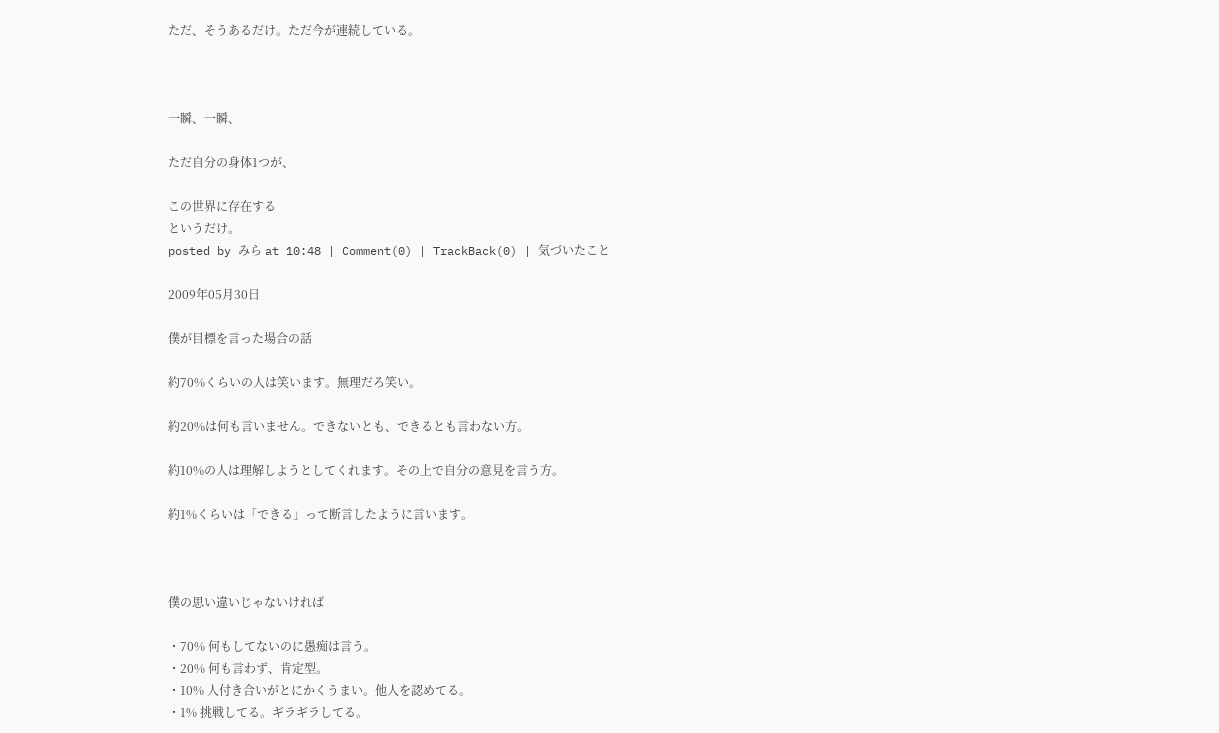ただ、そうあるだけ。ただ今が連続している。



一瞬、一瞬、

ただ自分の身体1つが、

この世界に存在する
というだけ。
posted by みら at 10:48 | Comment(0) | TrackBack(0) | 気づいたこと

2009年05月30日

僕が目標を言った場合の話

約70%くらいの人は笑います。無理だろ笑い。

約20%は何も言いません。できないとも、できるとも言わない方。

約10%の人は理解しようとしてくれます。その上で自分の意見を言う方。

約1%くらいは「できる」って断言したように言います。



僕の思い違いじゃないければ

・70% 何もしてないのに愚痴は言う。
・20% 何も言わず、肯定型。
・10% 人付き合いがとにかくうまい。他人を認めてる。
・1% 挑戦してる。ギラギラしてる。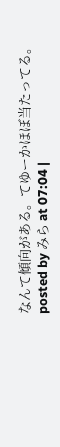なんて傾向がある。てゆーかほぼ当たってる。
posted by みら at 07:04 |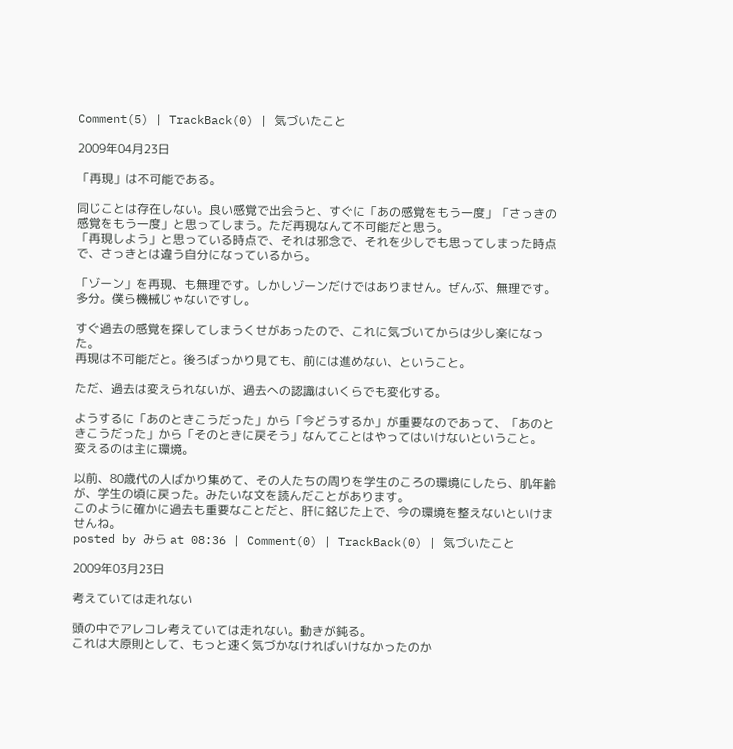Comment(5) | TrackBack(0) | 気づいたこと

2009年04月23日

「再現」は不可能である。

同じことは存在しない。良い感覚で出会うと、すぐに「あの感覚をもう一度」「さっきの感覚をもう一度」と思ってしまう。ただ再現なんて不可能だと思う。
「再現しよう」と思っている時点で、それは邪念で、それを少しでも思ってしまった時点で、さっきとは違う自分になっているから。

「ゾーン」を再現、も無理です。しかしゾーンだけではありません。ぜんぶ、無理です。多分。僕ら機械じゃないですし。

すぐ過去の感覚を探してしまうくせがあったので、これに気づいてからは少し楽になった。
再現は不可能だと。後ろばっかり見ても、前には進めない、ということ。

ただ、過去は変えられないが、過去への認識はいくらでも変化する。

ようするに「あのときこうだった」から「今どうするか」が重要なのであって、「あのときこうだった」から「そのときに戻そう」なんてことはやってはいけないということ。
変えるのは主に環境。

以前、80歳代の人ばかり集めて、その人たちの周りを学生のころの環境にしたら、肌年齢が、学生の頃に戻った。みたいな文を読んだことがあります。
このように確かに過去も重要なことだと、肝に銘じた上で、今の環境を整えないといけませんね。
posted by みら at 08:36 | Comment(0) | TrackBack(0) | 気づいたこと

2009年03月23日

考えていては走れない

頭の中でアレコレ考えていては走れない。動きが鈍る。
これは大原則として、もっと速く気づかなければいけなかったのか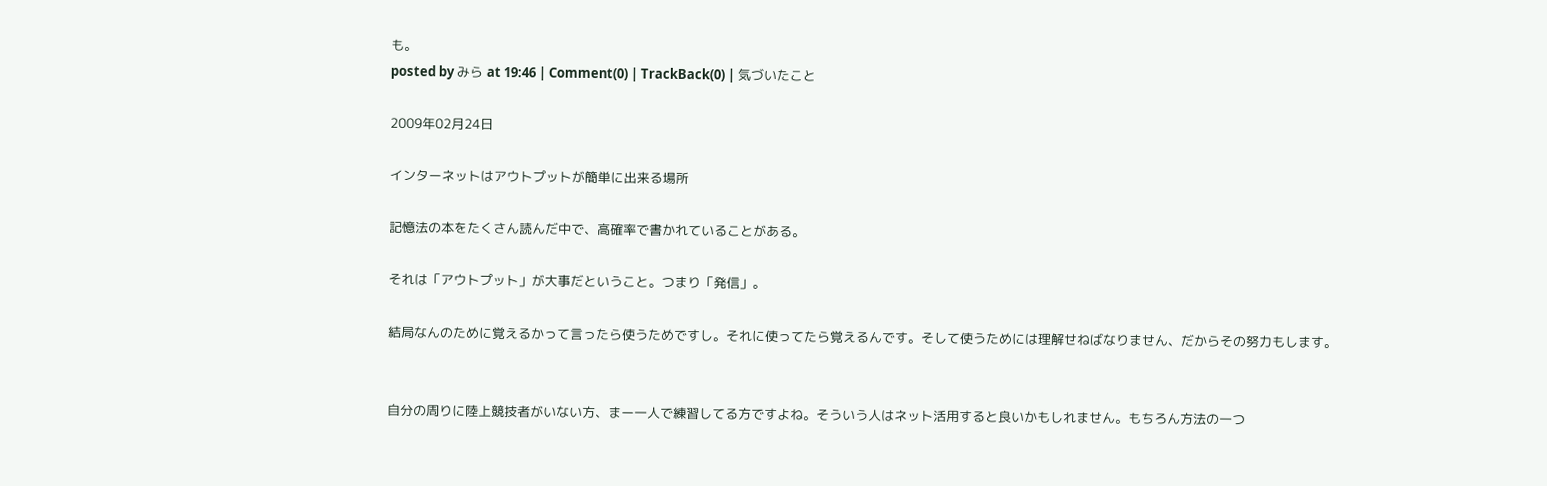も。
posted by みら at 19:46 | Comment(0) | TrackBack(0) | 気づいたこと

2009年02月24日

インターネットはアウトプットが簡単に出来る場所

記憶法の本をたくさん読んだ中で、高確率で書かれていることがある。

それは「アウトプット」が大事だということ。つまり「発信」。

結局なんのために覚えるかって言ったら使うためですし。それに使ってたら覚えるんです。そして使うためには理解せねばなりません、だからその努力もします。


自分の周りに陸上競技者がいない方、まー一人で練習してる方ですよね。そういう人はネット活用すると良いかもしれません。もちろん方法の一つ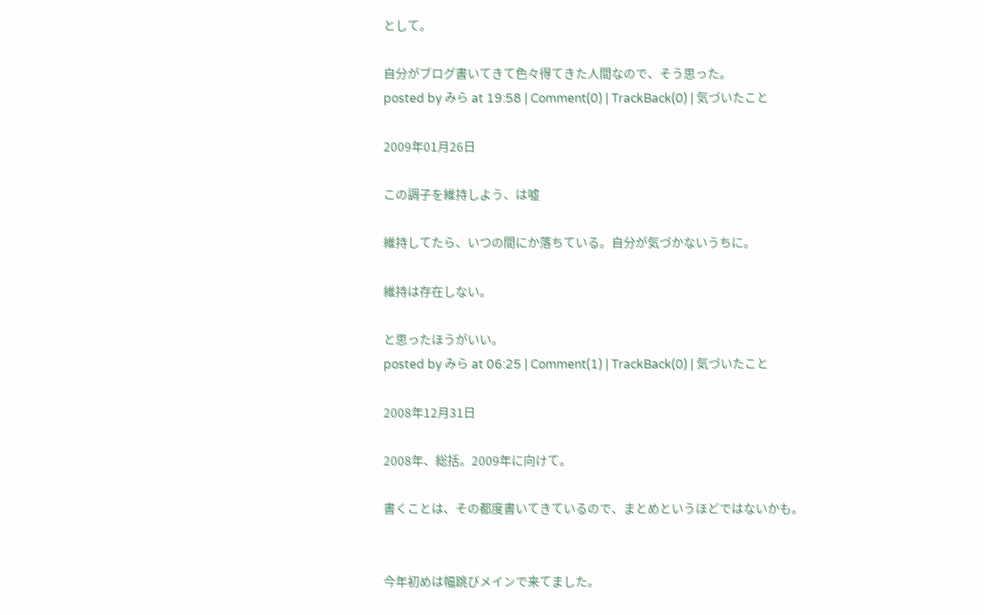として。

自分がブログ書いてきて色々得てきた人間なので、そう思った。
posted by みら at 19:58 | Comment(0) | TrackBack(0) | 気づいたこと

2009年01月26日

この調子を維持しよう、は嘘

維持してたら、いつの間にか落ちている。自分が気づかないうちに。

維持は存在しない。

と思ったほうがいい。
posted by みら at 06:25 | Comment(1) | TrackBack(0) | 気づいたこと

2008年12月31日

2008年、総括。2009年に向けて。

書くことは、その都度書いてきているので、まとめというほどではないかも。


今年初めは幅跳びメインで来てました。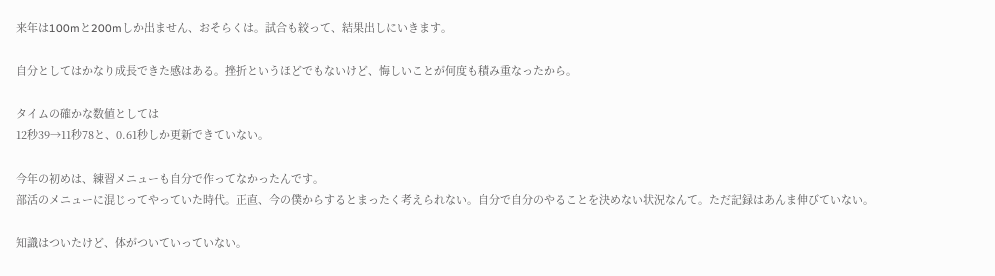来年は100mと200mしか出ません、おそらくは。試合も絞って、結果出しにいきます。

自分としてはかなり成長できた感はある。挫折というほどでもないけど、悔しいことが何度も積み重なったから。

タイムの確かな数値としては
12秒39→11秒78と、0.61秒しか更新できていない。

今年の初めは、練習メニューも自分で作ってなかったんです。
部活のメニューに混じってやっていた時代。正直、今の僕からするとまったく考えられない。自分で自分のやることを決めない状況なんて。ただ記録はあんま伸びていない。

知識はついたけど、体がついていっていない。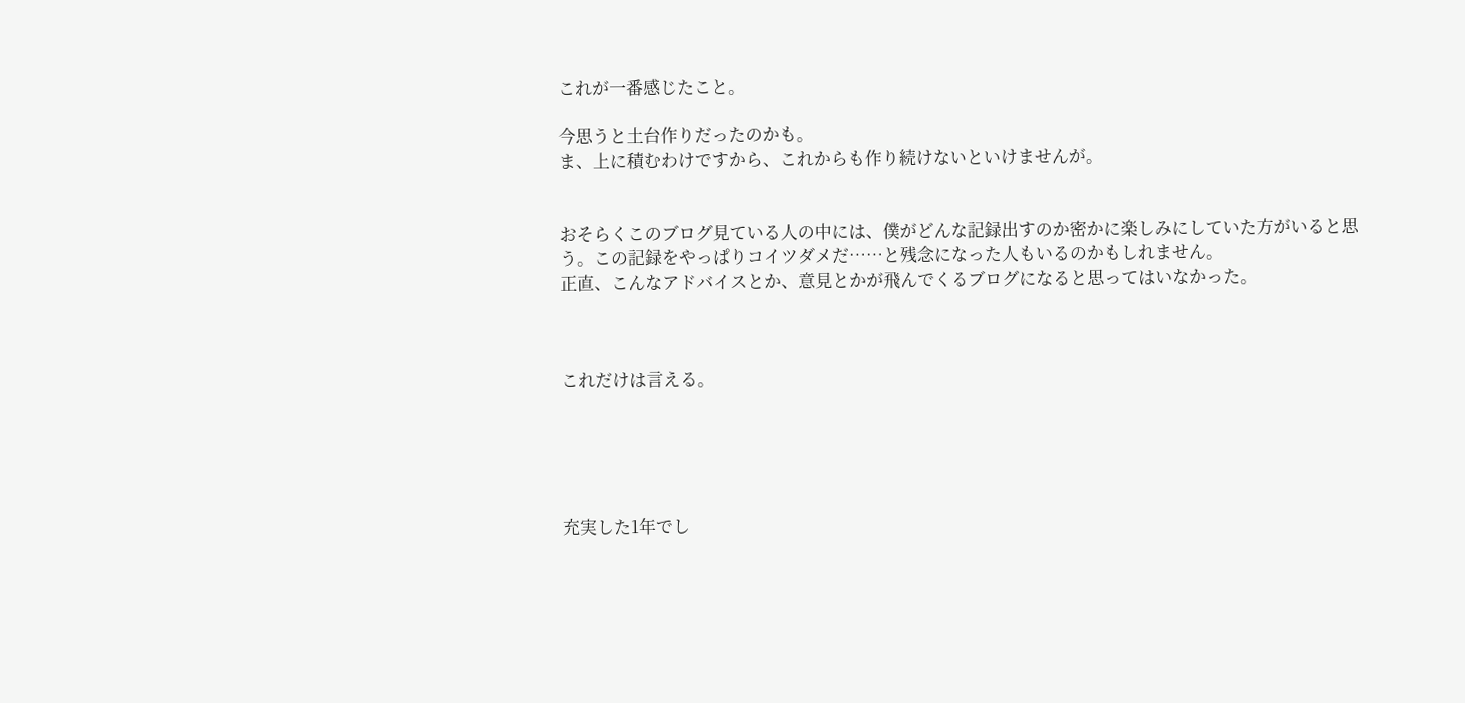これが一番感じたこと。

今思うと土台作りだったのかも。
ま、上に積むわけですから、これからも作り続けないといけませんが。


おそらくこのブログ見ている人の中には、僕がどんな記録出すのか密かに楽しみにしていた方がいると思う。この記録をやっぱりコイツダメだ……と残念になった人もいるのかもしれません。
正直、こんなアドバイスとか、意見とかが飛んでくるブログになると思ってはいなかった。



これだけは言える。





充実した1年でし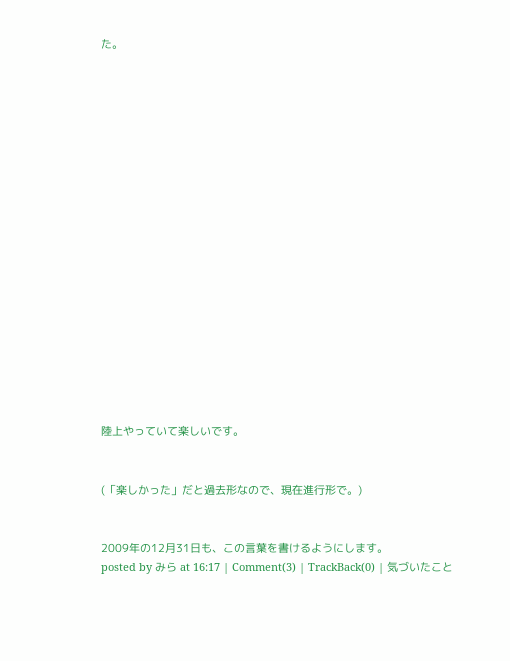た。



















陸上やっていて楽しいです。


(「楽しかった」だと過去形なので、現在進行形で。)


2009年の12月31日も、この言葉を書けるようにします。
posted by みら at 16:17 | Comment(3) | TrackBack(0) | 気づいたこと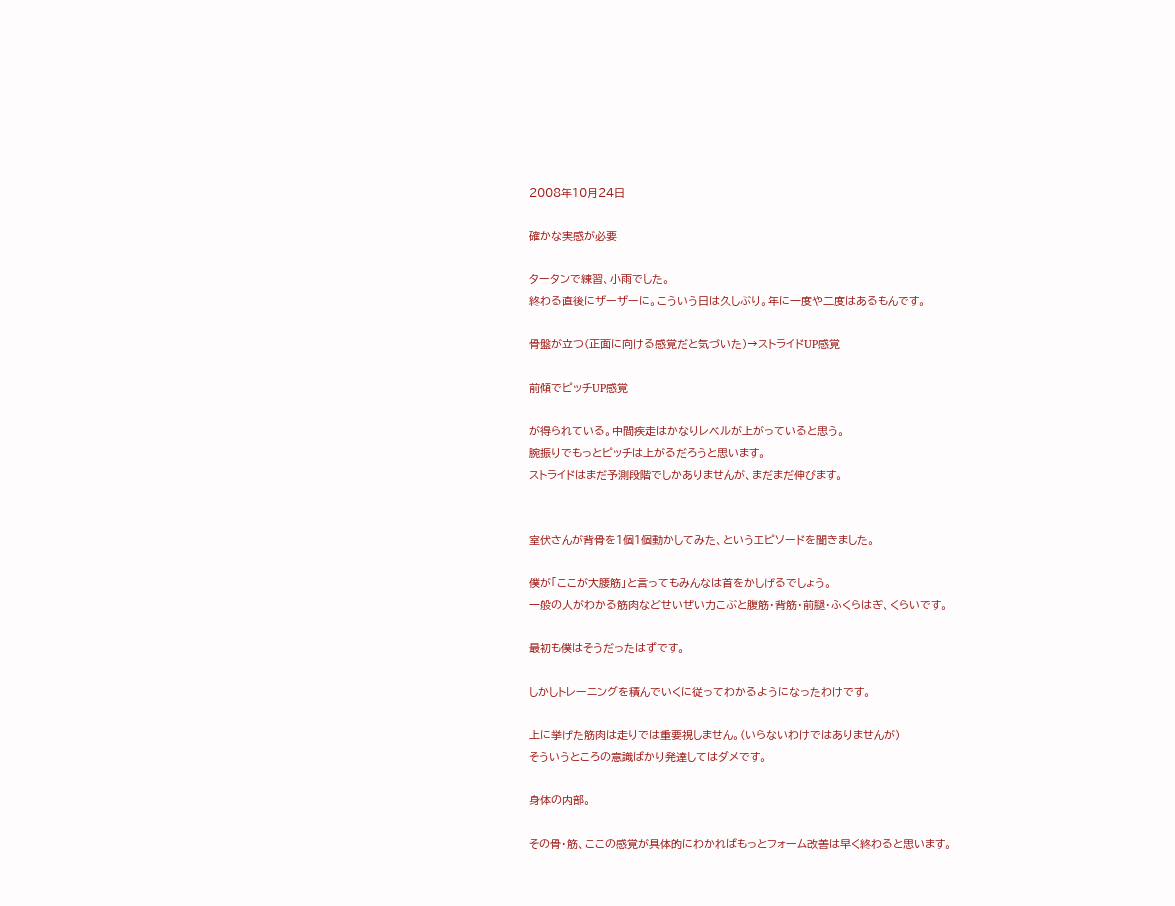2008年10月24日

確かな実感が必要

タータンで練習、小雨でした。
終わる直後にザーザーに。こういう日は久しぶり。年に一度や二度はあるもんです。

骨盤が立つ(正面に向ける感覚だと気づいた)→ストライドUP感覚

前傾でピッチUP感覚

が得られている。中間疾走はかなりレベルが上がっていると思う。
腕振りでもっとピッチは上がるだろうと思います。
ストライドはまだ予測段階でしかありませんが、まだまだ伸びます。


室伏さんが背骨を1個1個動かしてみた、というエピソードを聞きました。

僕が「ここが大腰筋」と言ってもみんなは首をかしげるでしょう。
一般の人がわかる筋肉などせいぜい力こぶと腹筋・背筋・前腿・ふくらはぎ、くらいです。

最初も僕はそうだったはずです。

しかしトレーニングを積んでいくに従ってわかるようになったわけです。

上に挙げた筋肉は走りでは重要視しません。(いらないわけではありませんが)
そういうところの意識ばかり発達してはダメです。

身体の内部。

その骨・筋、ここの感覚が具体的にわかればもっとフォーム改善は早く終わると思います。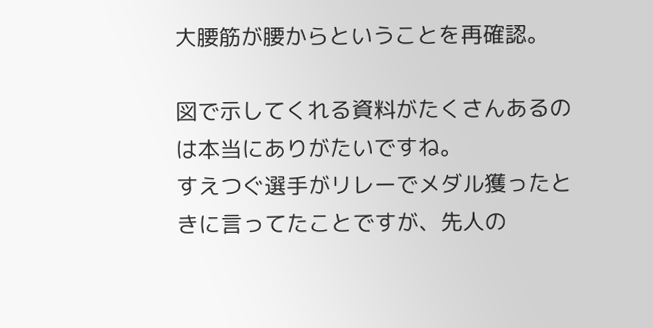大腰筋が腰からということを再確認。

図で示してくれる資料がたくさんあるのは本当にありがたいですね。
すえつぐ選手がリレーでメダル獲ったときに言ってたことですが、先人の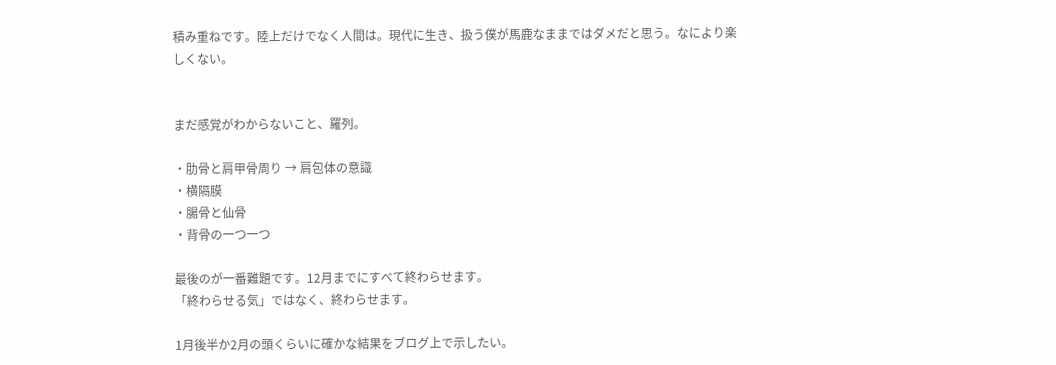積み重ねです。陸上だけでなく人間は。現代に生き、扱う僕が馬鹿なままではダメだと思う。なにより楽しくない。


まだ感覚がわからないこと、羅列。

・肋骨と肩甲骨周り → 肩包体の意識
・横隔膜
・腸骨と仙骨
・背骨の一つ一つ

最後のが一番難題です。12月までにすべて終わらせます。
「終わらせる気」ではなく、終わらせます。

1月後半か2月の頭くらいに確かな結果をブログ上で示したい。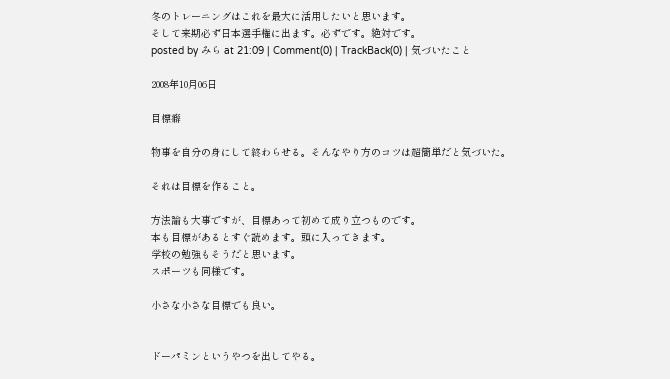冬のトレーニングはこれを最大に活用したいと思います。
そして来期必ず日本選手権に出ます。必ずです。絶対です。
posted by みら at 21:09 | Comment(0) | TrackBack(0) | 気づいたこと

2008年10月06日

目標癖

物事を自分の身にして終わらせる。そんなやり方のコツは超簡単だと気づいた。

それは目標を作ること。

方法論も大事ですが、目標あって初めて成り立つものです。
本も目標があるとすぐ読めます。頭に入ってきます。
学校の勉強もそうだと思います。
スポーツも同様です。

小さな小さな目標でも良い。


ドーパミンというやつを出してやる。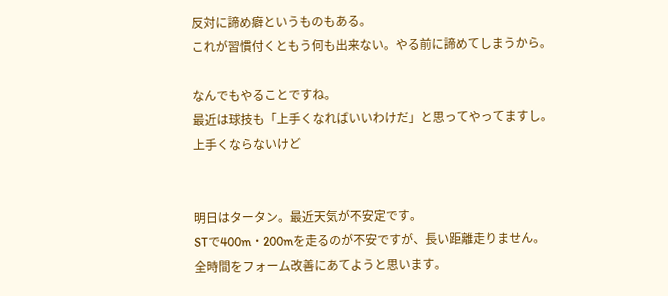反対に諦め癖というものもある。
これが習慣付くともう何も出来ない。やる前に諦めてしまうから。

なんでもやることですね。
最近は球技も「上手くなればいいわけだ」と思ってやってますし。
上手くならないけど


明日はタータン。最近天気が不安定です。
STで400m・200mを走るのが不安ですが、長い距離走りません。
全時間をフォーム改善にあてようと思います。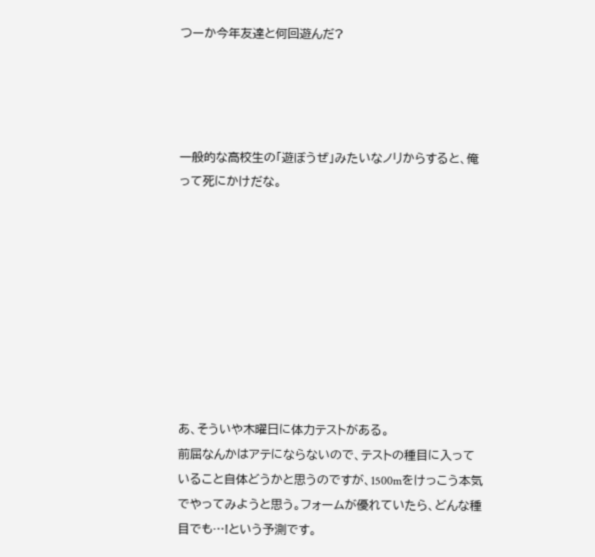つーか今年友達と何回遊んだ?




一般的な高校生の「遊ぼうぜ」みたいなノリからすると、俺って死にかけだな。









あ、そういや木曜日に体力テストがある。
前屈なんかはアテにならないので、テストの種目に入っていること自体どうかと思うのですが、1500mをけっこう本気でやってみようと思う。フォームが優れていたら、どんな種目でも…!という予測です。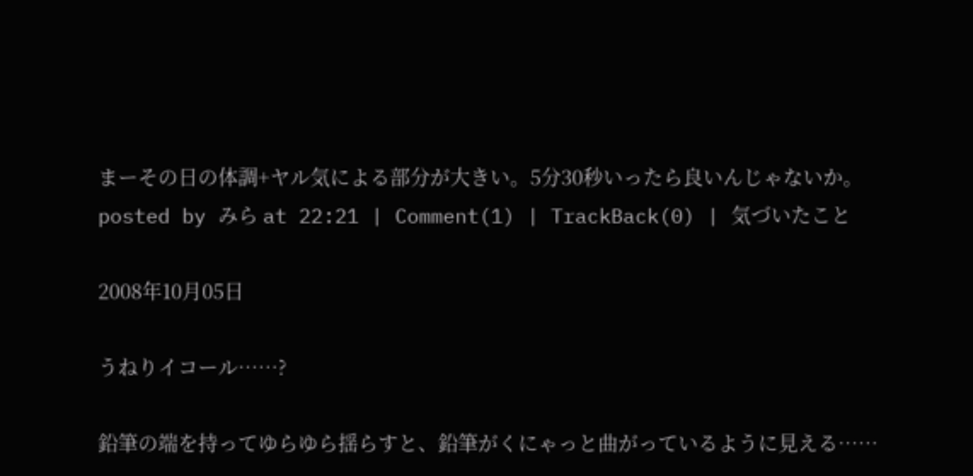まーその日の体調+ヤル気による部分が大きい。5分30秒いったら良いんじゃないか。
posted by みら at 22:21 | Comment(1) | TrackBack(0) | 気づいたこと

2008年10月05日

うねりイコール……?

鉛筆の端を持ってゆらゆら揺らすと、鉛筆がくにゃっと曲がっているように見える……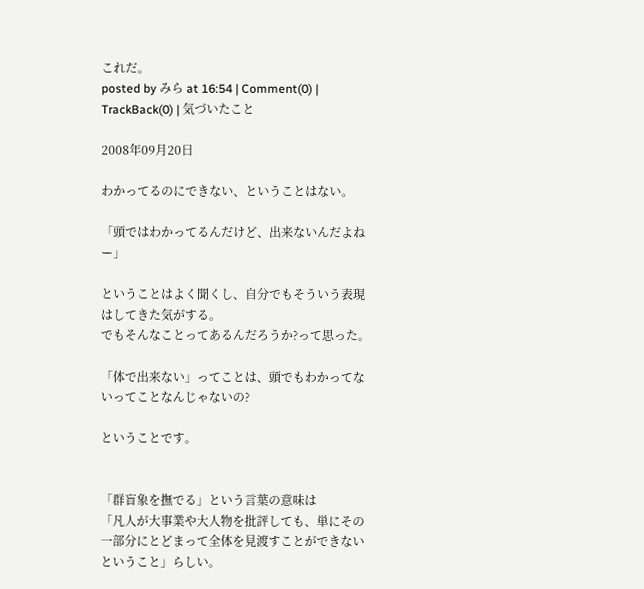これだ。
posted by みら at 16:54 | Comment(0) | TrackBack(0) | 気づいたこと

2008年09月20日

わかってるのにできない、ということはない。

「頭ではわかってるんだけど、出来ないんだよねー」

ということはよく聞くし、自分でもそういう表現はしてきた気がする。
でもそんなことってあるんだろうか?って思った。

「体で出来ない」ってことは、頭でもわかってないってことなんじゃないの?

ということです。


「群盲象を撫でる」という言葉の意味は
「凡人が大事業や大人物を批評しても、単にその一部分にとどまって全体を見渡すことができないということ」らしい。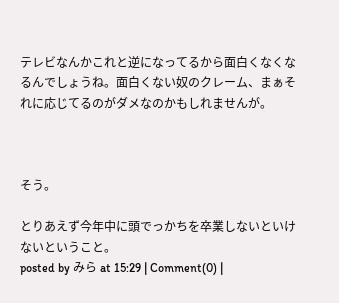テレビなんかこれと逆になってるから面白くなくなるんでしょうね。面白くない奴のクレーム、まぁそれに応じてるのがダメなのかもしれませんが。



そう。

とりあえず今年中に頭でっかちを卒業しないといけないということ。
posted by みら at 15:29 | Comment(0) |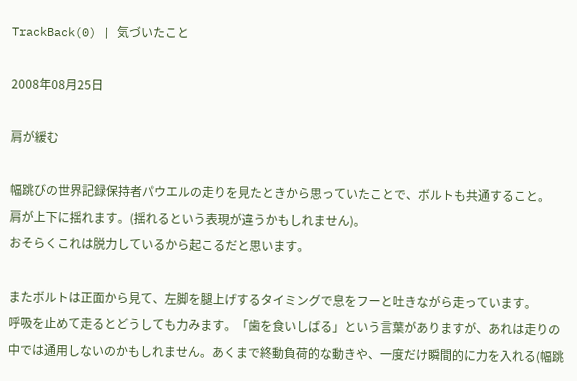TrackBack(0) | 気づいたこと

2008年08月25日

肩が緩む

幅跳びの世界記録保持者パウエルの走りを見たときから思っていたことで、ボルトも共通すること。
肩が上下に揺れます。(揺れるという表現が違うかもしれません)。
おそらくこれは脱力しているから起こるだと思います。

またボルトは正面から見て、左脚を腿上げするタイミングで息をフーと吐きながら走っています。
呼吸を止めて走るとどうしても力みます。「歯を食いしばる」という言葉がありますが、あれは走りの中では通用しないのかもしれません。あくまで終動負荷的な動きや、一度だけ瞬間的に力を入れる(幅跳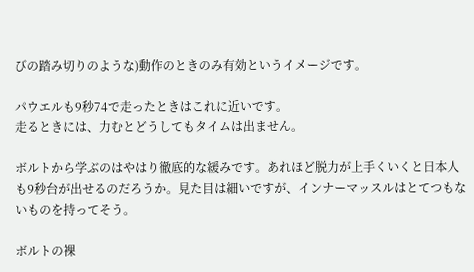びの踏み切りのような)動作のときのみ有効というイメージです。

パウエルも9秒74で走ったときはこれに近いです。
走るときには、力むとどうしてもタイムは出ません。

ボルトから学ぶのはやはり徹底的な緩みです。あれほど脱力が上手くいくと日本人も9秒台が出せるのだろうか。見た目は細いですが、インナーマッスルはとてつもないものを持ってそう。

ボルトの裸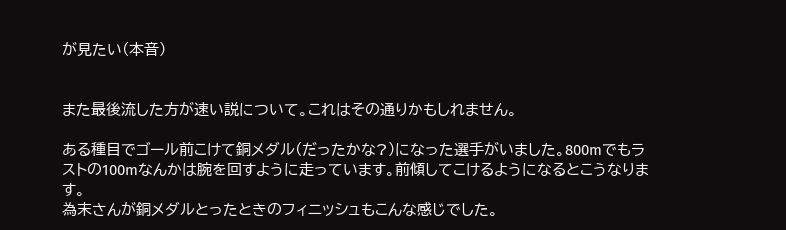が見たい(本音)


また最後流した方が速い説について。これはその通りかもしれません。

ある種目でゴール前こけて銅メダル(だったかな?)になった選手がいました。800mでもラストの100mなんかは腕を回すように走っています。前傾してこけるようになるとこうなります。
為末さんが銅メダルとったときのフィニッシュもこんな感じでした。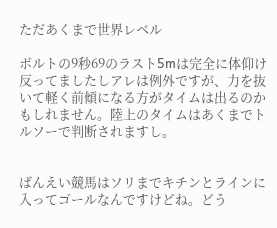ただあくまで世界レベル

ボルトの9秒69のラスト5mは完全に体仰け反ってましたしアレは例外ですが、力を抜いて軽く前傾になる方がタイムは出るのかもしれません。陸上のタイムはあくまでトルソーで判断されますし。


ばんえい競馬はソリまでキチンとラインに入ってゴールなんですけどね。どう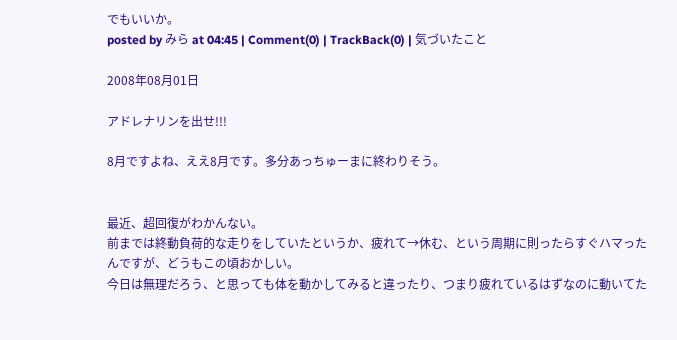でもいいか。
posted by みら at 04:45 | Comment(0) | TrackBack(0) | 気づいたこと

2008年08月01日

アドレナリンを出せ!!!

8月ですよね、ええ8月です。多分あっちゅーまに終わりそう。


最近、超回復がわかんない。
前までは終動負荷的な走りをしていたというか、疲れて→休む、という周期に則ったらすぐハマったんですが、どうもこの頃おかしい。
今日は無理だろう、と思っても体を動かしてみると違ったり、つまり疲れているはずなのに動いてた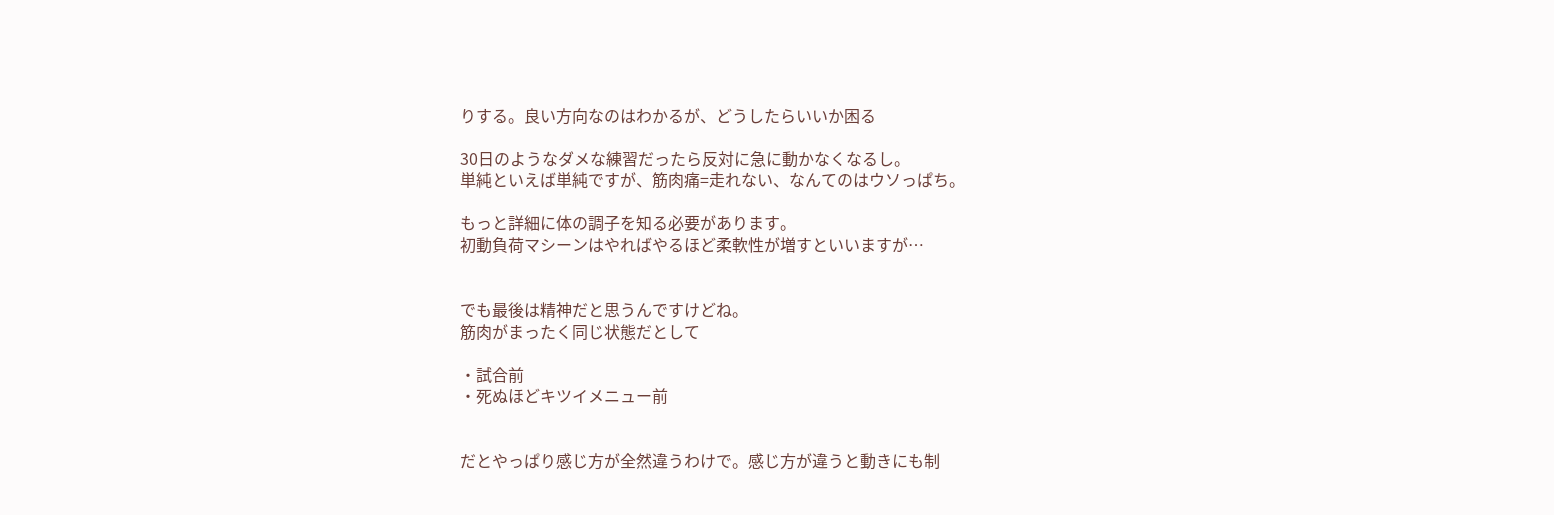りする。良い方向なのはわかるが、どうしたらいいか困る

30日のようなダメな練習だったら反対に急に動かなくなるし。
単純といえば単純ですが、筋肉痛=走れない、なんてのはウソっぱち。

もっと詳細に体の調子を知る必要があります。
初動負荷マシーンはやればやるほど柔軟性が増すといいますが…


でも最後は精神だと思うんですけどね。
筋肉がまったく同じ状態だとして

・試合前
・死ぬほどキツイメニュー前


だとやっぱり感じ方が全然違うわけで。感じ方が違うと動きにも制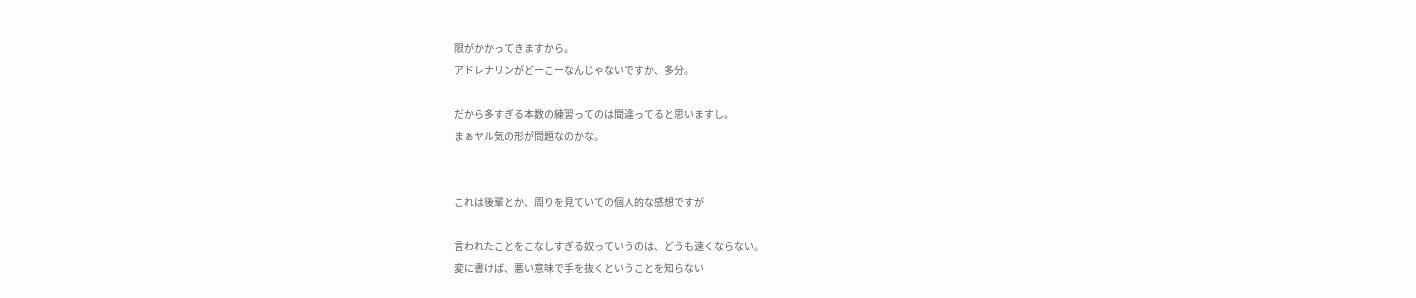限がかかってきますから。
アドレナリンがどーこーなんじゃないですか、多分。

だから多すぎる本数の練習ってのは間違ってると思いますし。
まぁヤル気の形が問題なのかな。


これは後輩とか、周りを見ていての個人的な感想ですが

言われたことをこなしすぎる奴っていうのは、どうも速くならない。
変に書けば、悪い意味で手を抜くということを知らない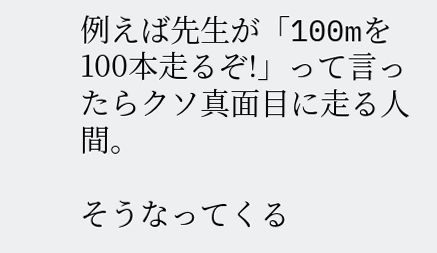例えば先生が「100mを100本走るぞ!」って言ったらクソ真面目に走る人間。

そうなってくる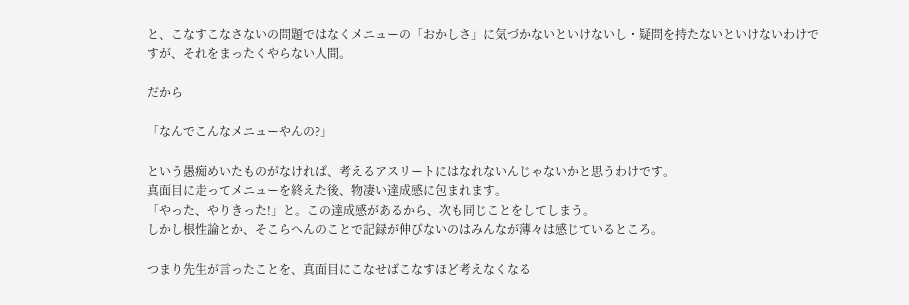と、こなすこなさないの問題ではなくメニューの「おかしさ」に気づかないといけないし・疑問を持たないといけないわけですが、それをまったくやらない人間。

だから

「なんでこんなメニューやんの?」

という愚痴めいたものがなければ、考えるアスリートにはなれないんじゃないかと思うわけです。
真面目に走ってメニューを終えた後、物凄い達成感に包まれます。
「やった、やりきった!」と。この達成感があるから、次も同じことをしてしまう。
しかし根性論とか、そこらへんのことで記録が伸びないのはみんなが薄々は感じているところ。

つまり先生が言ったことを、真面目にこなせばこなすほど考えなくなる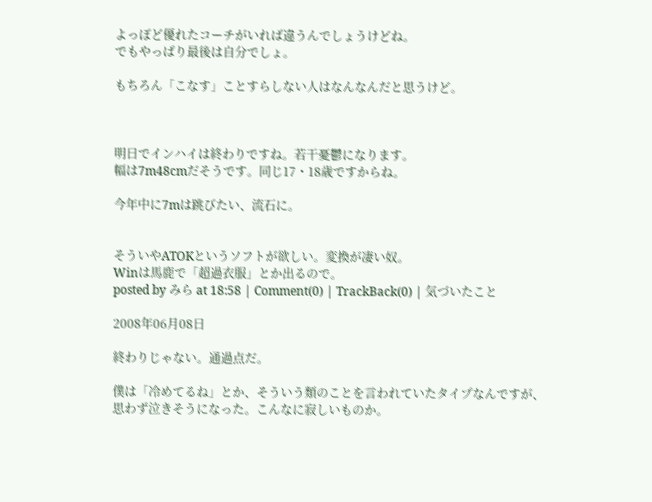よっぽど優れたコーチがいれば違うんでしょうけどね。
でもやっぱり最後は自分でしょ。

もちろん「こなす」ことすらしない人はなんなんだと思うけど。



明日でインハイは終わりですね。若干憂鬱になります。
幅は7m48cmだそうです。同じ17・18歳ですからね。

今年中に7mは跳びたい、流石に。


そういやATOKというソフトが欲しい。変換が凄い奴。
Winは馬鹿で「超過衣服」とか出るので。
posted by みら at 18:58 | Comment(0) | TrackBack(0) | 気づいたこと

2008年06月08日

終わりじゃない。通過点だ。

僕は「冷めてるね」とか、そういう類のことを言われていたタイプなんですが、思わず泣きそうになった。こんなに寂しいものか。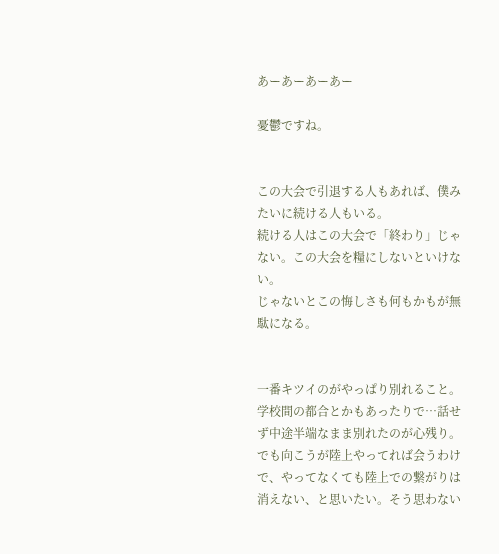あーあーあーあー

憂鬱ですね。


この大会で引退する人もあれば、僕みたいに続ける人もいる。
続ける人はこの大会で「終わり」じゃない。この大会を糧にしないといけない。
じゃないとこの悔しさも何もかもが無駄になる。


一番キツイのがやっぱり別れること。
学校間の都合とかもあったりで…話せず中途半端なまま別れたのが心残り。でも向こうが陸上やってれば会うわけで、やってなくても陸上での繋がりは消えない、と思いたい。そう思わない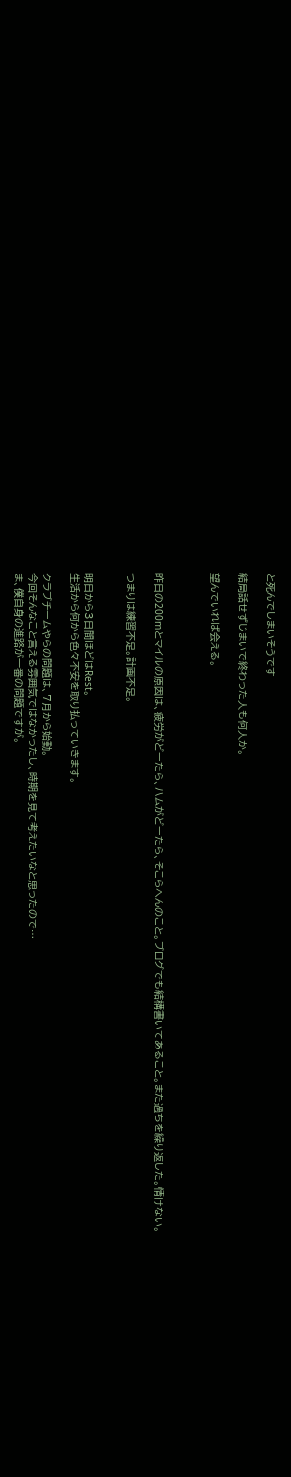と死んでしまいそうです

結局話せずじまいで終わった人も何人か。

望んでいれば会える。



昨日の200mとマイルの原因は、疲労がどーたら、ハムがどーたら、そこらへんのこと。ブログでも結構書いてあること。また過ちを繰り返した。情けない。

つまりは練習不足。計画不足。


明日から3日間ほどはRest。
生活から何から色々不安を取り払っていきます。

クラブチームやらの問題は、7月から始動。
今回そんなこと言える雰囲気ではなかったし、時期を見て考えたいなと思ったので…
ま、僕自身の進路が一番の問題ですが。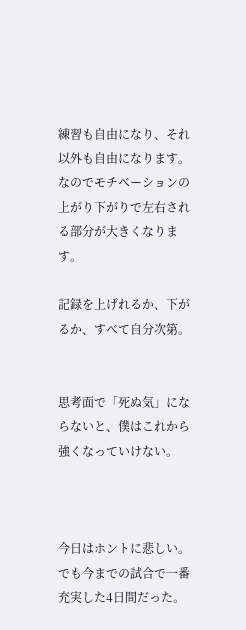練習も自由になり、それ以外も自由になります。
なのでモチベーションの上がり下がりで左右される部分が大きくなります。

記録を上げれるか、下がるか、すべて自分次第。


思考面で「死ぬ気」にならないと、僕はこれから強くなっていけない。



今日はホントに悲しい。
でも今までの試合で一番充実した4日間だった。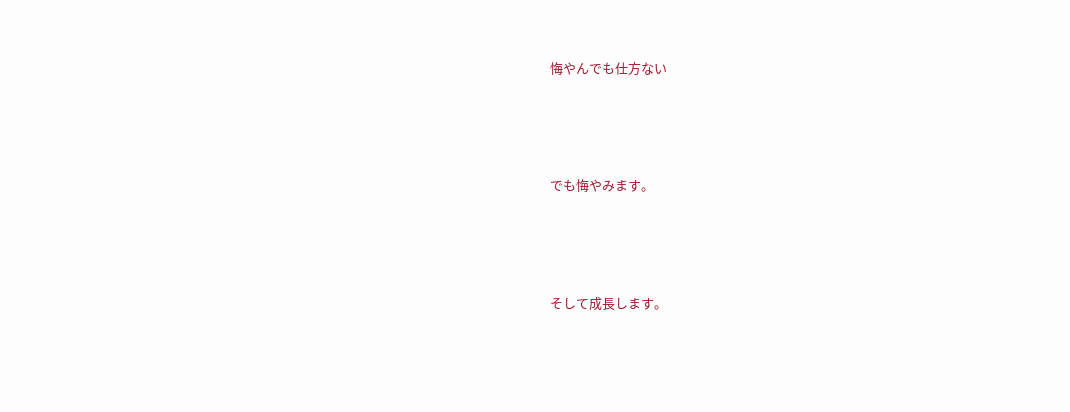悔やんでも仕方ない




でも悔やみます。




そして成長します。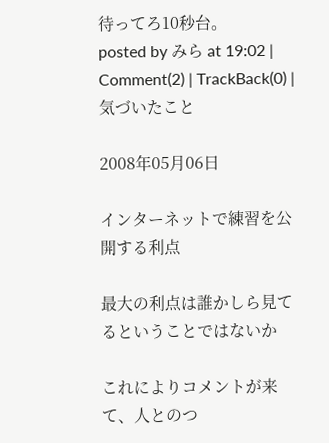待ってろ10秒台。
posted by みら at 19:02 | Comment(2) | TrackBack(0) | 気づいたこと

2008年05月06日

インターネットで練習を公開する利点

最大の利点は誰かしら見てるということではないか

これによりコメントが来て、人とのつ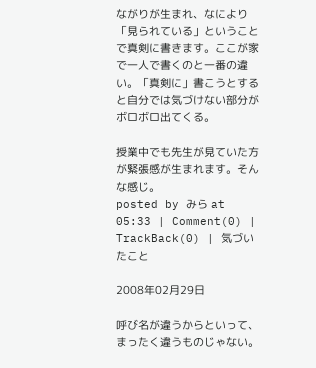ながりが生まれ、なにより「見られている」ということで真剣に書きます。ここが家で一人で書くのと一番の違い。「真剣に」書こうとすると自分では気づけない部分がボロボロ出てくる。

授業中でも先生が見ていた方が緊張感が生まれます。そんな感じ。
posted by みら at 05:33 | Comment(0) | TrackBack(0) | 気づいたこと

2008年02月29日

呼び名が違うからといって、まったく違うものじゃない。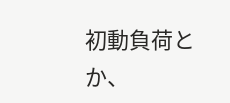初動負荷とか、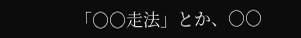「○○走法」とか、○○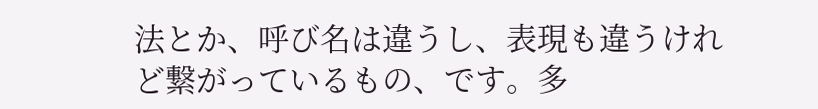法とか、呼び名は違うし、表現も違うけれど繋がっているもの、です。多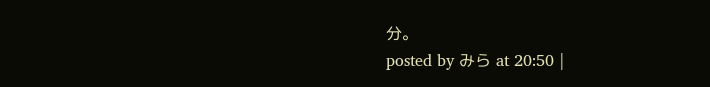分。
posted by みら at 20:50 |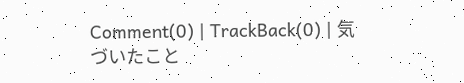Comment(0) | TrackBack(0) | 気づいたこと